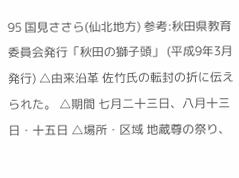95 国見ささら(仙北地方) 参考:秋田県教育委員会発行「秋田の獅子頭」 (平成9年3月発行) △由来沿革 佐竹氏の転封の折に伝えられた。 △期間 七月二十三日、八月十三日・十五日 △場所・区域 地蔵尊の祭り、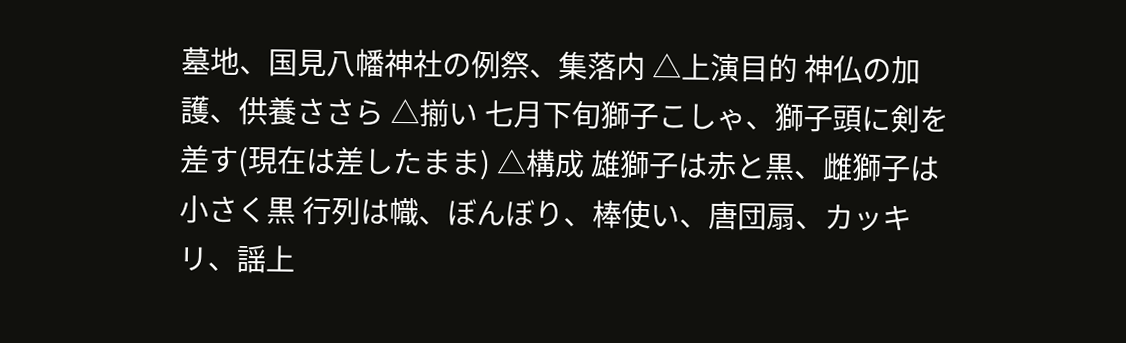墓地、国見八幡神社の例祭、集落内 △上演目的 神仏の加護、供養ささら △揃い 七月下旬獅子こしゃ、獅子頭に剣を差す(現在は差したまま) △構成 雄獅子は赤と黒、雌獅子は小さく黒 行列は幟、ぼんぼり、棒使い、唐団扇、カッキリ、謡上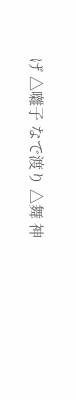げ △囃子 なで渡り △舞 神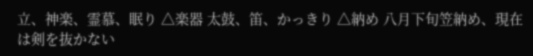立、神楽、霊慕、眠り △楽器 太鼓、笛、かっきり △納め 八月下旬笠納め、現在は剣を抜かない